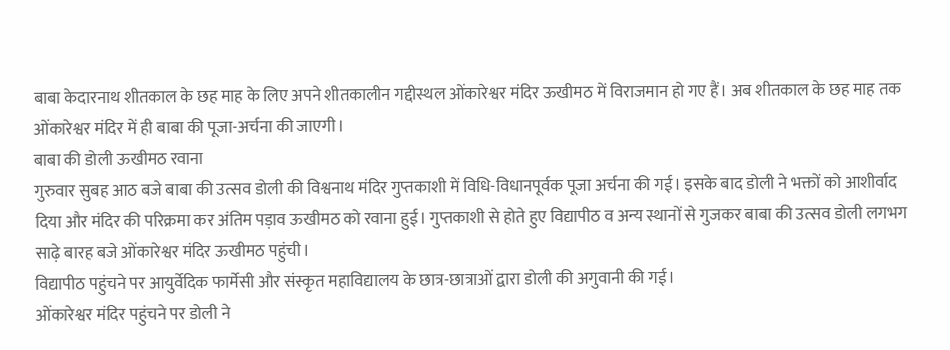बाबा केदारनाथ शीतकाल के छह माह के लिए अपने शीतकालीन गद्दीस्थल ओंकारेश्वर मंदिर ऊखीमठ में विराजमान हो गए हैं। अब शीतकाल के छह माह तक ओंकारेश्वर मंदिर में ही बाबा की पूजा-अर्चना की जाएगी।
बाबा की डोली ऊखीमठ रवाना
गुरुवार सुबह आठ बजे बाबा की उत्सव डोली की विश्वनाथ मंदिर गुप्तकाशी में विधि-विधानपूर्वक पूजा अर्चना की गई। इसके बाद डोली ने भक्तों को आशीर्वाद दिया और मंदिर की परिक्रमा कर अंतिम पड़ाव ऊखीमठ को रवाना हुई। गुप्तकाशी से होते हुए विद्यापीठ व अन्य स्थानों से गुजकर बाबा की उत्सव डोली लगभग साढ़े बारह बजे ओंकारेश्वर मंदिर ऊखीमठ पहुंची।
विद्यापीठ पहुंचने पर आयुर्वेदिक फार्मेसी और संस्कृत महाविद्यालय के छात्र-छात्राओं द्वारा डोली की अगुवानी की गई।
ओंकारेश्वर मंदिर पहुंचने पर डोली ने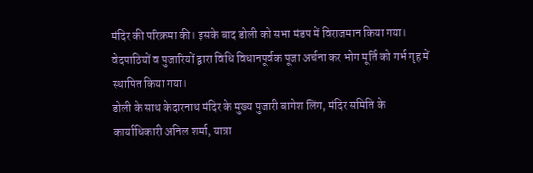मंदिर की परिक्रमा की। इसके बाद डोली को सभा मंडप में विराजमान किया गया। वेदपाठियों व पुजारियों द्वारा विधि विधानपूर्वक पूजा अर्चना कर भोग मूर्ति को गर्भ गृह में स्थापित किया गया।
डोली के साथ केदारनाथ मंदिर के मुख्य पुजारी बागेश लिंग, मंदिर समिति के कार्याधिकारी अनिल शर्मा, यात्रा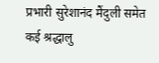प्रभारी सुरेशानंद मैंदुली समेत कई श्रद्धालु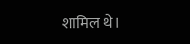शामिल थे।